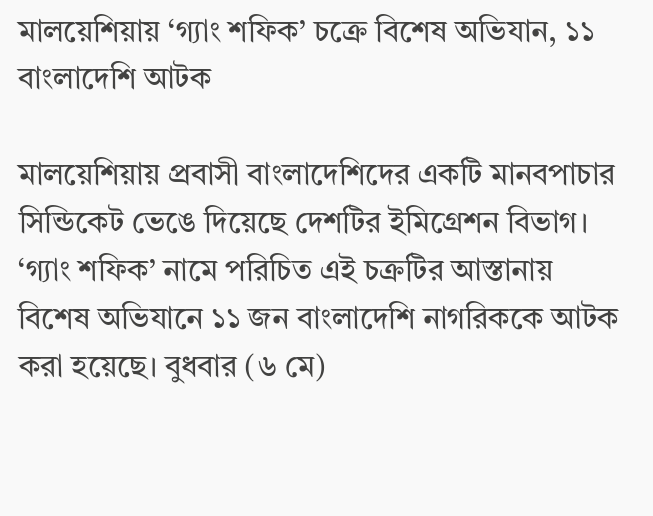মালয়েশিয়ায় ‘গ্যাং শফিক’ চক্রে বিশেষ অভিযান, ১১ বাংলাদেশি আটক

মালয়েশিয়ায় প্রবাসী বাংলাদেশিদের একটি মানবপাচার সিন্ডিকেট ভেঙে দিয়েছে দেশটির ইমিগ্রেশন বিভাগ। ‘গ্যাং শফিক’ নামে পরিচিত এই চক্রটির আস্তানায় বিশেষ অভিযানে ১১ জন বাংলাদেশি নাগরিককে আটক করা হয়েছে। বুধবার (৬ মে)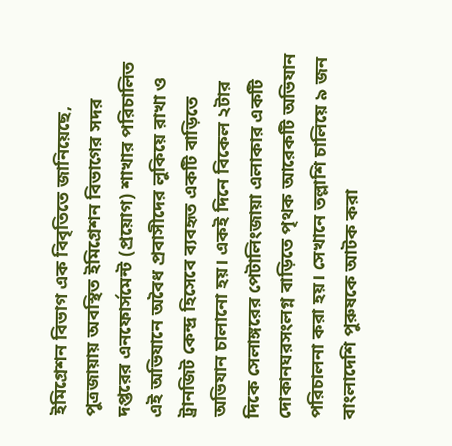ইমিগ্রেশন বিভাগ এক বিবৃতিতে জানিয়েছে, পুত্রজায়ায় অবস্থিত ইমিগ্রেশন বিভাগের সদর দপ্তরের এনফোর্সমেন্ট (প্রয়োগ) শাখার পরিচালিত এই অভিযানে অবৈধ প্রবাসীদের লুকিয়ে রাখা ও ট্রানজিট কেন্দ্র হিসেবে ব্যবহৃত একটি বাড়িতে অভিযান চালানো হয়। একই দিনে বিকেল ২টার দিকে সেলাঙ্গরের পেটালিংজায়া এলাকার একটি দোকানঘরসংলগ্ন বাড়িতে পৃথক আরেকটি অভিযান পরিচালনা করা হয়। সেখানে তল্লাশি চালিয়ে ৯ জন বাংলাদেশি পুরুষকে আটক করা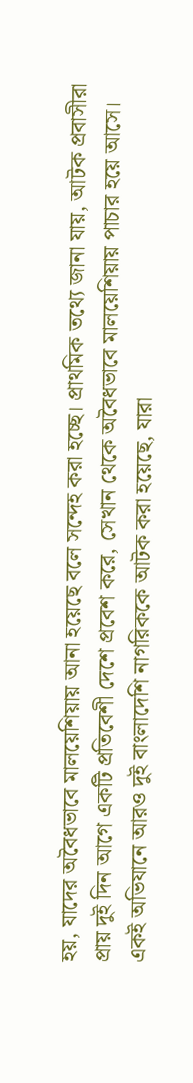হয়, যাদের অবৈধভাবে মালয়েশিয়ায় আনা হয়েছে বলে সন্দেহ করা হচ্ছে। প্রাথমিক তথ্যে জানা যায়, আটক প্রবাসীরা প্রায় দুই দিন আগে একটি প্রতিবেশী দেশে প্রবেশ করে, সেখান থেকে অবৈধভাবে মালয়েশিয়ায় পাচার হয়ে আসে। একই অভিযানে আরও দুই বাংলাদেশি নাগরিককে আটক করা হয়েছে, যারা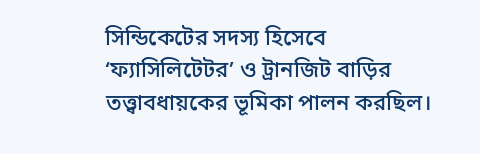সিন্ডিকেটের সদস্য হিসেবে ‘ফ্যাসিলিটেটর’ ও ট্রানজিট বাড়ির তত্ত্বাবধায়কের ভূমিকা পালন করছিল।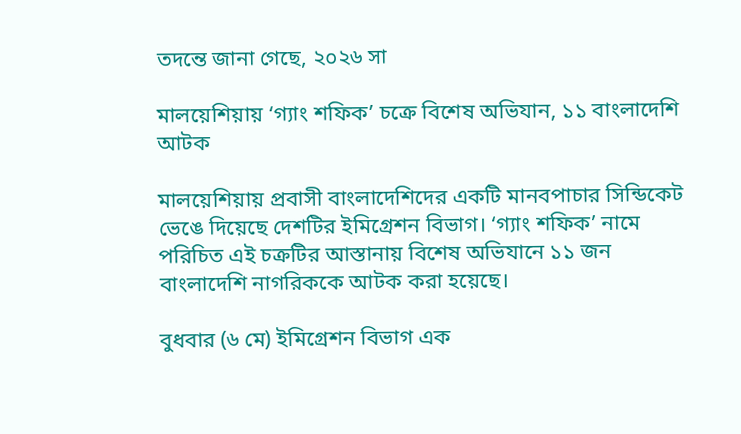তদন্তে জানা গেছে, ২০২৬ সা

মালয়েশিয়ায় ‘গ্যাং শফিক’ চক্রে বিশেষ অভিযান, ১১ বাংলাদেশি আটক

মালয়েশিয়ায় প্রবাসী বাংলাদেশিদের একটি মানবপাচার সিন্ডিকেট ভেঙে দিয়েছে দেশটির ইমিগ্রেশন বিভাগ। ‘গ্যাং শফিক’ নামে পরিচিত এই চক্রটির আস্তানায় বিশেষ অভিযানে ১১ জন বাংলাদেশি নাগরিককে আটক করা হয়েছে।

বুধবার (৬ মে) ইমিগ্রেশন বিভাগ এক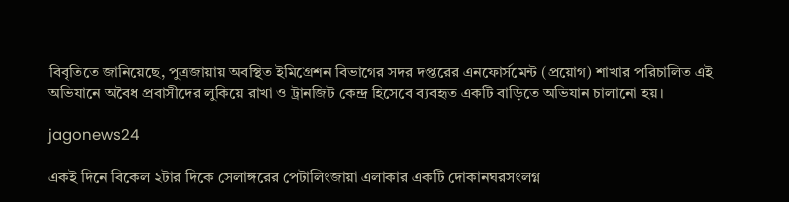বিবৃতিতে জানিয়েছে, পুত্রজায়ায় অবস্থিত ইমিগ্রেশন বিভাগের সদর দপ্তরের এনফোর্সমেন্ট (প্রয়োগ) শাখার পরিচালিত এই অভিযানে অবৈধ প্রবাসীদের লুকিয়ে রাখা ও ট্রানজিট কেন্দ্র হিসেবে ব্যবহৃত একটি বাড়িতে অভিযান চালানো হয়।

jagonews24

একই দিনে বিকেল ২টার দিকে সেলাঙ্গরের পেটালিংজায়া এলাকার একটি দোকানঘরসংলগ্ন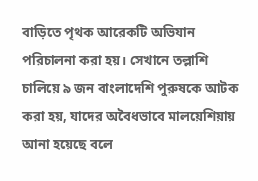বাড়িতে পৃথক আরেকটি অভিযান পরিচালনা করা হয়। সেখানে তল্লাশি চালিয়ে ৯ জন বাংলাদেশি পুরুষকে আটক করা হয়, যাদের অবৈধভাবে মালয়েশিয়ায় আনা হয়েছে বলে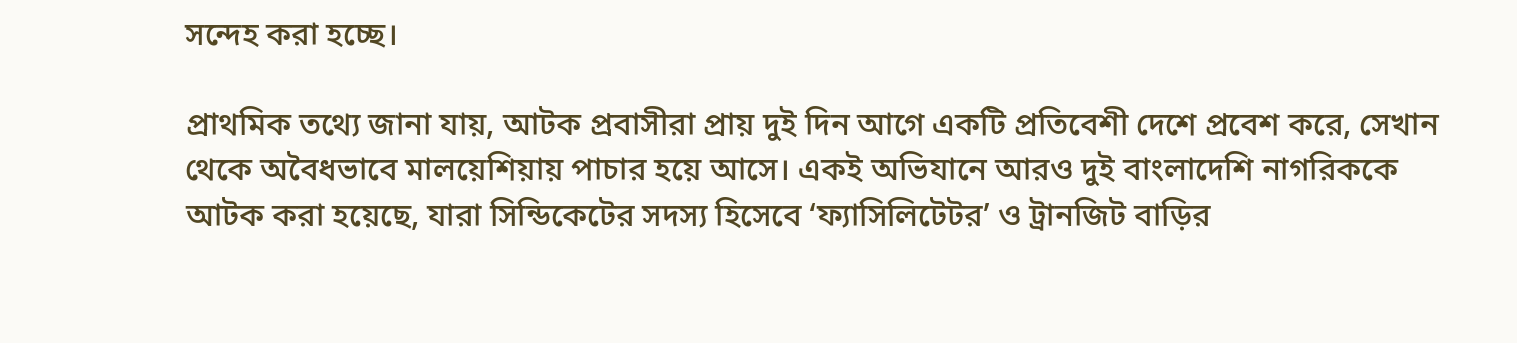সন্দেহ করা হচ্ছে।

প্রাথমিক তথ্যে জানা যায়, আটক প্রবাসীরা প্রায় দুই দিন আগে একটি প্রতিবেশী দেশে প্রবেশ করে, সেখান থেকে অবৈধভাবে মালয়েশিয়ায় পাচার হয়ে আসে। একই অভিযানে আরও দুই বাংলাদেশি নাগরিককে আটক করা হয়েছে, যারা সিন্ডিকেটের সদস্য হিসেবে ‘ফ্যাসিলিটেটর’ ও ট্রানজিট বাড়ির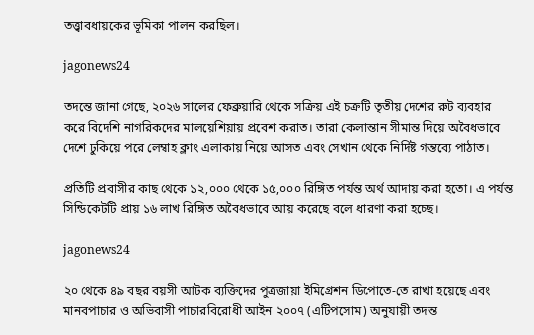তত্ত্বাবধায়কের ভূমিকা পালন করছিল।

jagonews24

তদন্তে জানা গেছে, ২০২৬ সালের ফেব্রুয়ারি থেকে সক্রিয় এই চক্রটি তৃতীয় দেশের রুট ব্যবহার করে বিদেশি নাগরিকদের মালয়েশিয়ায় প্রবেশ করাত। তারা কেলান্তান সীমান্ত দিয়ে অবৈধভাবে দেশে ঢুকিয়ে পরে লেম্বাহ ক্লাং এলাকায় নিয়ে আসত এবং সেখান থেকে নির্দিষ্ট গন্তব্যে পাঠাত।

প্রতিটি প্রবাসীর কাছ থেকে ১২,০০০ থেকে ১৫,০০০ রিঙ্গিত পর্যন্ত অর্থ আদায় করা হতো। এ পর্যন্ত সিন্ডিকেটটি প্রায় ১৬ লাখ রিঙ্গিত অবৈধভাবে আয় করেছে বলে ধারণা করা হচ্ছে।

jagonews24

২০ থেকে ৪৯ বছর বয়সী আটক ব্যক্তিদের পুত্রজায়া ইমিগ্রেশন ডিপোতে-তে রাখা হয়েছে এবং মানবপাচার ও অভিবাসী পাচারবিরোধী আইন ২০০৭ (এটিপসোম) অনুযায়ী তদন্ত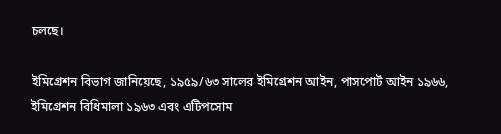চলছে।

ইমিগ্রেশন বিভাগ জানিয়েছে, ১৯৫৯/৬৩ সালের ইমিগ্রেশন আইন, পাসপোর্ট আইন ১৯৬৬, ইমিগ্রেশন বিধিমালা ১৯৬৩ এবং এটিপসোম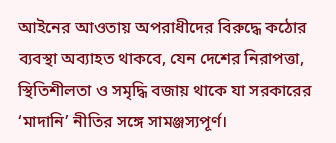আইনের আওতায় অপরাধীদের বিরুদ্ধে কঠোর ব্যবস্থা অব্যাহত থাকবে, যেন দেশের নিরাপত্তা, স্থিতিশীলতা ও সমৃদ্ধি বজায় থাকে যা সরকারের ‘মাদানি’ নীতির সঙ্গে সামঞ্জস্যপূর্ণ।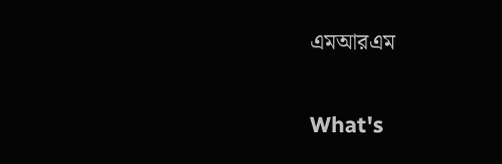এমআরএম

What's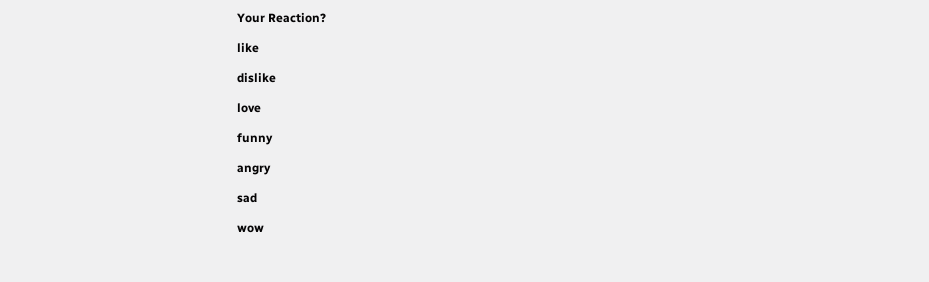Your Reaction?

like

dislike

love

funny

angry

sad

wow